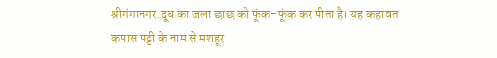श्रीगंगानगर.दूध का जला छाछ को फूंक-फूंक कर पीता है। यह कहावत कपास पट्टी के नाम से मशहूर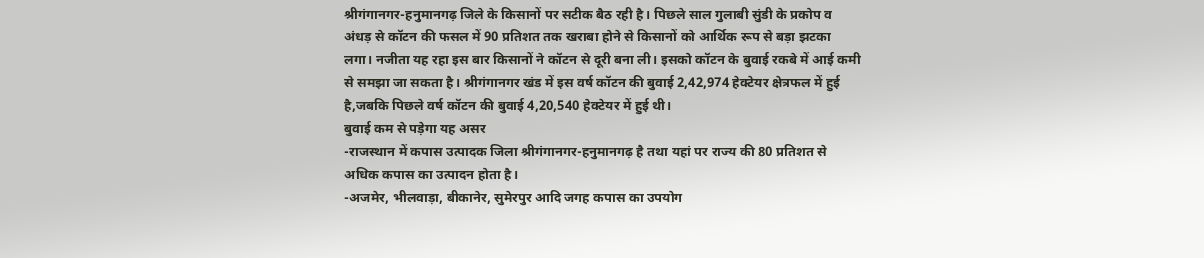श्रीगंगानगर-हनुमानगढ़ जिले के किसानों पर सटीक बैठ रही है। पिछले साल गुलाबी सुंडी के प्रकोप व अंधड़ से कॉटन की फसल में 90 प्रतिशत तक खराबा होने से किसानों को आर्थिक रूप से बड़ा झटका लगा। नजीता यह रहा इस बार किसानों ने कॉटन से दूरी बना ली। इसको कॉटन के बुवाई रकबे में आई कमी से समझा जा सकता है। श्रीगंगानगर खंड में इस वर्ष कॉटन की बुवाई 2,42,974 हेक्टेयर क्षेत्रफल में हुई है,जबकि पिछले वर्ष कॉटन की बुवाई 4,20,540 हेक्टेयर में हुई थी।
बुवाई कम से पड़ेगा यह असर
-राजस्थान में कपास उत्पादक जिला श्रीगंगानगर-हनुमानगढ़ है तथा यहां पर राज्य की 80 प्रतिशत से अधिक कपास का उत्पादन होता है।
-अजमेर, भीलवाड़ा, बीकानेर, सुमेरपुर आदि जगह कपास का उपयोग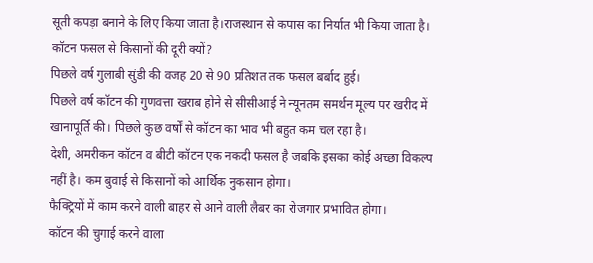सूती कपड़ा बनाने के लिए किया जाता है।राजस्थान से कपास का निर्यात भी किया जाता है।
कॉटन फसल से किसानों की दूरी क्यों?
पिछले वर्ष गुलाबी सुंडी की वजह 20 से 90 प्रतिशत तक फसल बर्बाद हुई।
पिछले वर्ष कॉटन की गुणवत्ता खराब होने से सीसीआई ने न्यूनतम समर्थन मूल्य पर खरीद में खानापूर्ति की। पिछले कुछ वर्षों से कॉटन का भाव भी बहुत कम चल रहा है।
देशी, अमरीकन कॉटन व बीटी कॉटन एक नकदी फसल है जबकि इसका कोई अच्छा विकल्प नहीं है। कम बुवाई से किसानों को आर्थिक नुकसान होगा।
फैक्ट्रियों में काम करने वाली बाहर से आने वाली लैबर का रोजगार प्रभावित होगा।
कॉटन की चुगाई करने वाला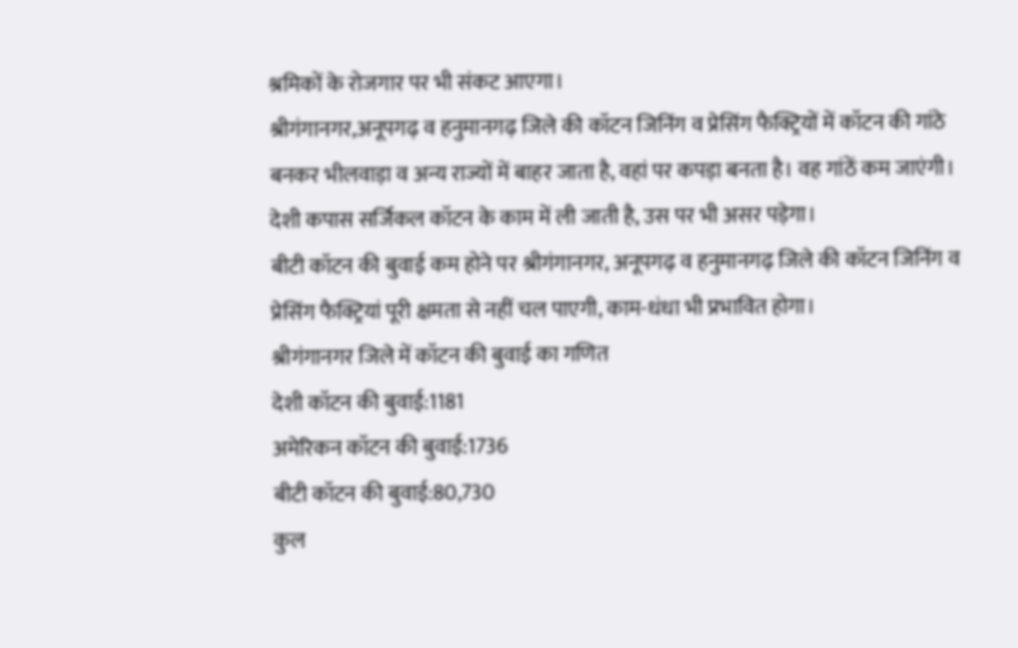श्रमिकों के रोजगार पर भी संकट आएगा।
श्रीगंगानगर,अनूपगढ़ व हनुमानगढ़ जिले की कॉटन जिनिंग व प्रेसिंग फैक्ट्रियों में कॉटन की गांठे बनकर भीलवाड़ा व अन्य राज्यों में बाहर जाता है, वहां पर कपड़ा बनता है। वह गांठें कम जाएंगी।
देशी कपास सर्जिकल कॉटन के काम में ली जाती है, उस पर भी असर पड़ेगा।
बीटी कॉटन की बुवाई कम होने पर श्रीगंगानगर, अनूपगढ़ व हनुमानगढ़ जिले की कॉटन जिनिंग व प्रेसिंग फैक्ट्रियां पूरी क्षमता से नहीं चल पाएगी, काम-धंधा भी प्रभावित होगा।
श्रीगंगानगर जिले में कॉटन की बुवाई का गणित
देशी कॉटन की बुवाई:1181
अमेरिकन कॉटन की बुवाई:1736
बीटी कॉटन की बुवाई:80,730
कुल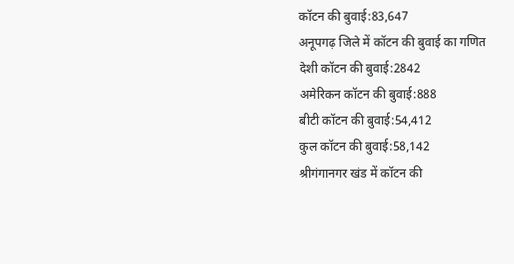कॉटन की बुवाई:83,647
अनूपगढ़ जिले में कॉटन की बुवाई का गणित
देशी कॉटन की बुवाई:2842
अमेरिकन कॉटन की बुवाई:888
बीटी कॉटन की बुवाई:54,412
कुल कॉटन की बुवाई:58,142
श्रीगंगानगर खंड में कॉटन की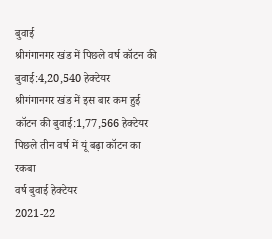बुवाई
श्रीगंगानगर खंड में पिछले वर्ष कॉटन की बुवाई:4,20,540 हेक्टेयर
श्रीगंगानगर खंड में इस बार कम हुई कॉटन की बुवाई:1,77,566 हेक्टेयर
पिछले तीन वर्ष में यूं बढ़ा कॉटन का रकबा
वर्ष बुवाई हेक्टेयर
2021-22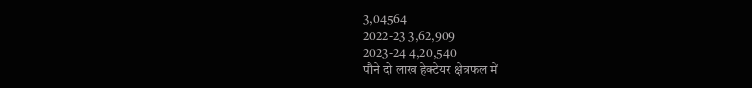3,04564
2022-23 3,62,909
2023-24 4,20,540
पौने दो लाख हेक्टेयर क्षेत्रफल में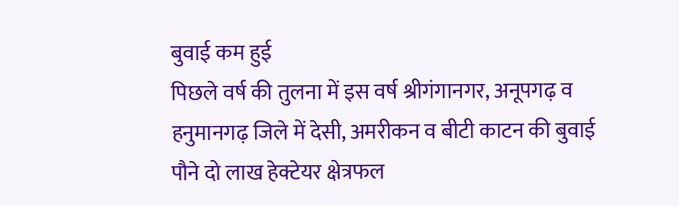बुवाई कम हुई
पिछले वर्ष की तुलना में इस वर्ष श्रीगंगानगर, अनूपगढ़ व हनुमानगढ़ जिले में देसी, अमरीकन व बीटी काटन की बुवाई पौने दो लाख हेक्टेयर क्षेत्रफल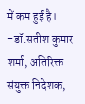में कम हुई है।
-डॉ.सतीश कुमार शर्मा, अतिरिक्त संयुक्त निदेशक,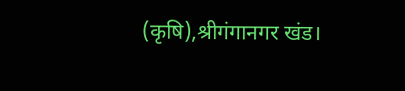(कृषि),श्रीगंगानगर खंड।